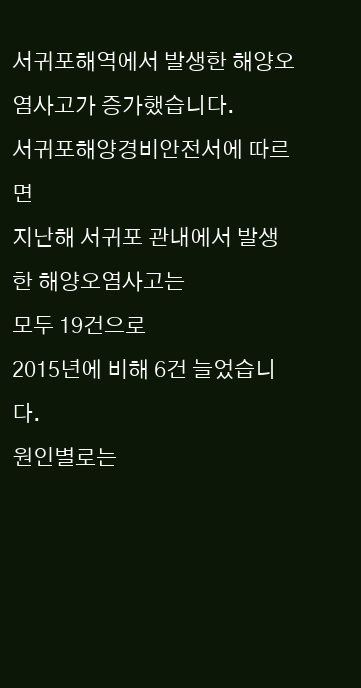서귀포해역에서 발생한 해양오염사고가 증가했습니다.
서귀포해양경비안전서에 따르면
지난해 서귀포 관내에서 발생한 해양오염사고는
모두 19건으로
2015년에 비해 6건 늘었습니다.
원인별로는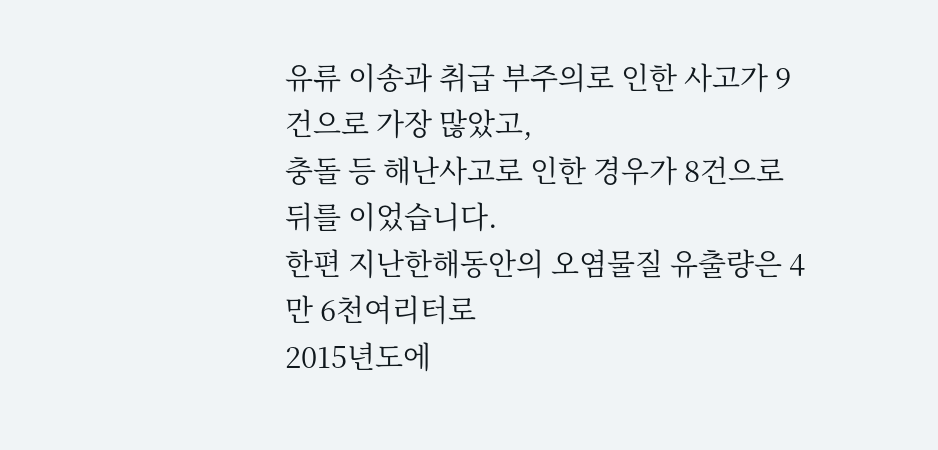유류 이송과 취급 부주의로 인한 사고가 9건으로 가장 많았고,
충돌 등 해난사고로 인한 경우가 8건으로 뒤를 이었습니다.
한편 지난한해동안의 오염물질 유출량은 4만 6천여리터로
2015년도에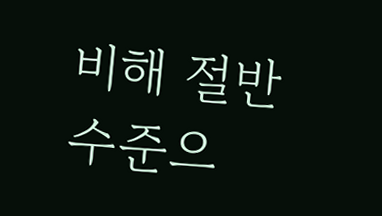비해 절반수준으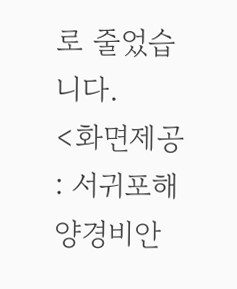로 줄었습니다.
<화면제공 : 서귀포해양경비안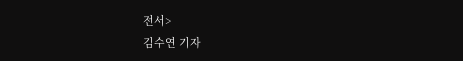전서>
김수연 기자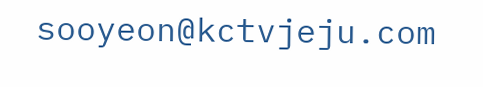sooyeon@kctvjeju.com